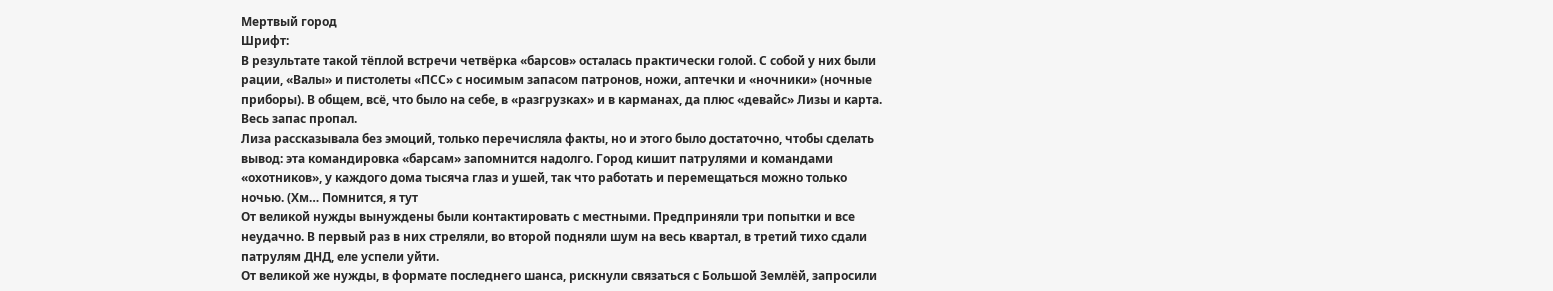Мертвый город
Шрифт:
В результате такой тёплой встречи четвёрка «барсов» осталась практически голой. С собой у них были рации, «Валы» и пистолеты «ПСС» с носимым запасом патронов, ножи, аптечки и «ночники» (ночные приборы). В общем, всё, что было на себе, в «разгрузках» и в карманах, да плюс «девайс» Лизы и карта.
Весь запас пропал.
Лиза рассказывала без эмоций, только перечисляла факты, но и этого было достаточно, чтобы сделать вывод: эта командировка «барсам» запомнится надолго. Город кишит патрулями и командами «охотников», у каждого дома тысяча глаз и ушей, так что работать и перемещаться можно только ночью. (Хм… Помнится, я тут
От великой нужды вынуждены были контактировать с местными. Предприняли три попытки и все неудачно. В первый раз в них стреляли, во второй подняли шум на весь квартал, в третий тихо сдали патрулям ДНД, еле успели уйти.
От великой же нужды, в формате последнего шанса, рискнули связаться с Большой Землёй, запросили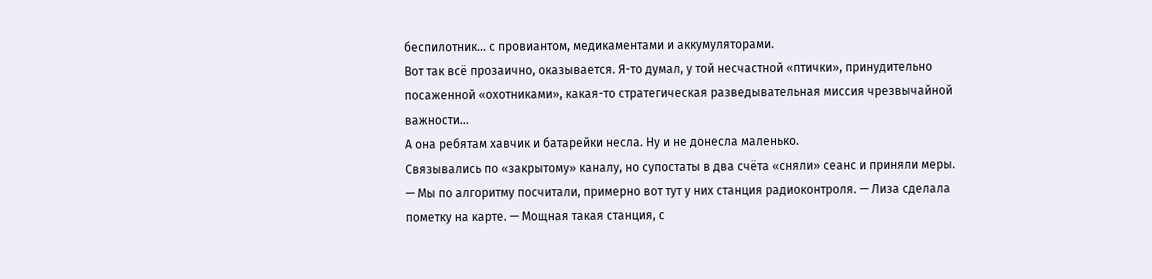беспилотник… с провиантом, медикаментами и аккумуляторами.
Вот так всё прозаично, оказывается. Я-то думал, у той несчастной «птички», принудительно посаженной «охотниками», какая-то стратегическая разведывательная миссия чрезвычайной важности…
А она ребятам хавчик и батарейки несла. Ну и не донесла маленько.
Связывались по «закрытому» каналу, но супостаты в два счёта «сняли» сеанс и приняли меры.
— Мы по алгоритму посчитали, примерно вот тут у них станция радиоконтроля. — Лиза сделала пометку на карте. — Мощная такая станция, с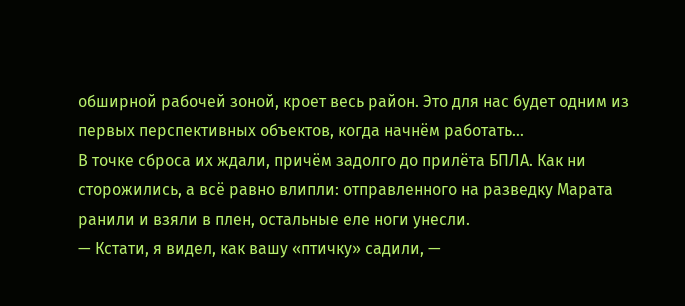обширной рабочей зоной, кроет весь район. Это для нас будет одним из первых перспективных объектов, когда начнём работать…
В точке сброса их ждали, причём задолго до прилёта БПЛА. Как ни сторожились, а всё равно влипли: отправленного на разведку Марата ранили и взяли в плен, остальные еле ноги унесли.
— Кстати, я видел, как вашу «птичку» садили, —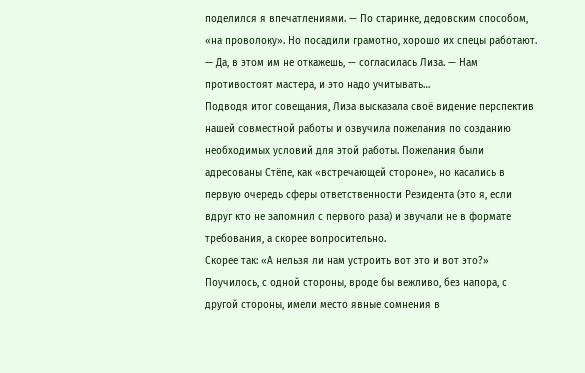поделился я впечатлениями. — По старинке, дедовским способом, «на проволоку». Но посадили грамотно, хорошо их спецы работают.
— Да, в этом им не откажешь, — согласилась Лиза. — Нам противостоят мастера, и это надо учитывать…
Подводя итог совещания, Лиза высказала своё видение перспектив нашей совместной работы и озвучила пожелания по созданию необходимых условий для этой работы. Пожелания были адресованы Стёпе, как «встречающей стороне», но касались в первую очередь сферы ответственности Резидента (это я, если вдруг кто не запомнил с первого раза) и звучали не в формате требования, а скорее вопросительно.
Скорее так: «А нельзя ли нам устроить вот это и вот это?»
Поучилось, с одной стороны, вроде бы вежливо, без напора, с другой стороны, имели место явные сомнения в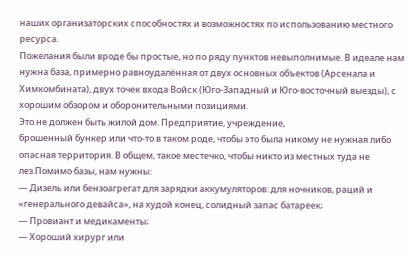наших организаторских способностях и возможностях по использованию местного ресурса.
Пожелания были вроде бы простые, но по ряду пунктов невыполнимые. В идеале нам нужна база, примерно равноудалённая от двух основных объектов (Арсенала и Химкомбината), двух точек входа Войск (Юго-Западный и Юго-восточный выезды), с хорошим обзором и оборонительными позициями.
Это не должен быть жилой дом. Предприятие, учреждение,
брошенный бункер или что-то в таком роде, чтобы это была никому не нужная либо опасная территория. В общем, такое местечко, чтобы никто из местных туда не лез.Помимо базы, нам нужны:
— Дизель или бензоагрегат для зарядки аккумуляторов: для ночников, раций и «генерального девайса», на худой конец, солидный запас батареек;
— Провиант и медикаменты;
— Хороший хирург или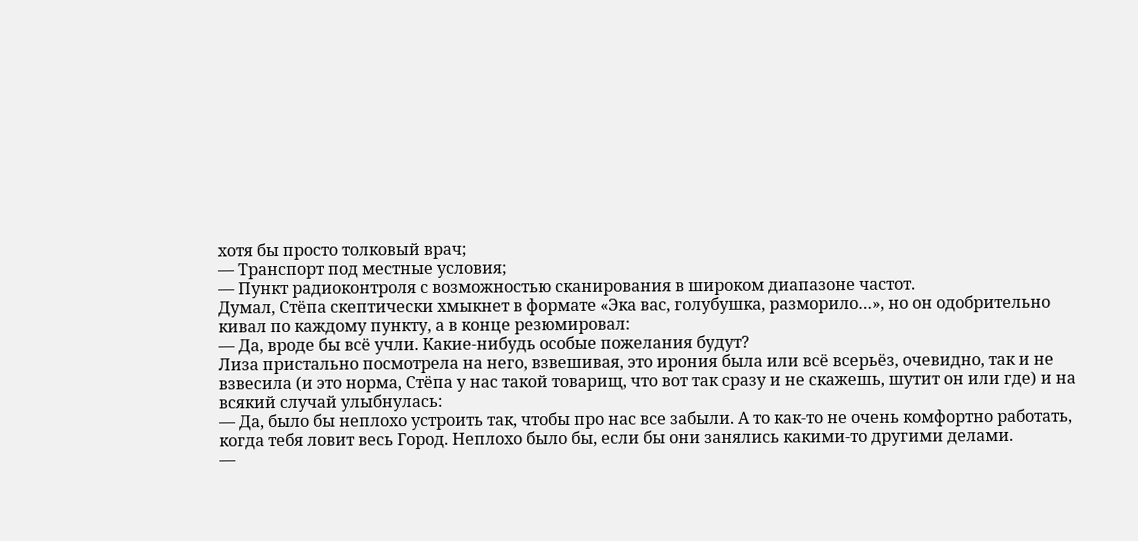хотя бы просто толковый врач;
— Транспорт под местные условия;
— Пункт радиоконтроля с возможностью сканирования в широком диапазоне частот.
Думал, Стёпа скептически хмыкнет в формате «Эка вас, голубушка, разморило…», но он одобрительно кивал по каждому пункту, а в конце резюмировал:
— Да, вроде бы всё учли. Какие-нибудь особые пожелания будут?
Лиза пристально посмотрела на него, взвешивая, это ирония была или всё всерьёз, очевидно, так и не взвесила (и это норма, Стёпа у нас такой товарищ, что вот так сразу и не скажешь, шутит он или где) и на всякий случай улыбнулась:
— Да, было бы неплохо устроить так, чтобы про нас все забыли. А то как-то не очень комфортно работать, когда тебя ловит весь Город. Неплохо было бы, если бы они занялись какими-то другими делами.
—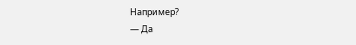Например?
— Да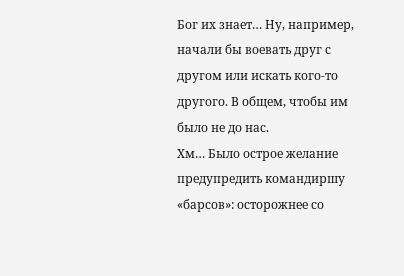Бог их знает… Ну, например, начали бы воевать друг с другом или искать кого-то другого. В общем, чтобы им было не до нас.
Хм… Было острое желание предупредить командиршу «барсов»: осторожнее со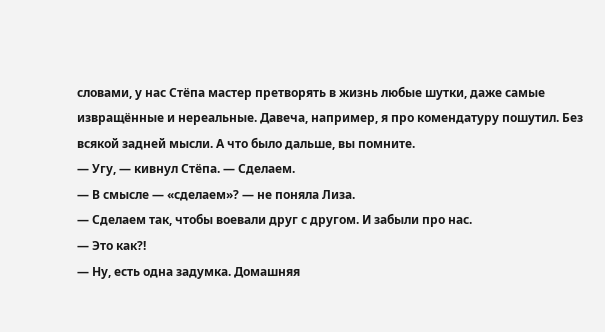словами, у нас Стёпа мастер претворять в жизнь любые шутки, даже самые извращённые и нереальные. Давеча, например, я про комендатуру пошутил. Без всякой задней мысли. А что было дальше, вы помните.
— Угу, — кивнул Стёпа. — Сделаем.
— В смысле — «сделаем»? — не поняла Лиза.
— Сделаем так, чтобы воевали друг с другом. И забыли про нас.
— Это как?!
— Ну, есть одна задумка. Домашняя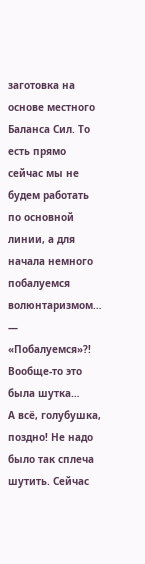заготовка на основе местного Баланса Сил. То есть прямо сейчас мы не будем работать по основной линии, а для начала немного побалуемся волюнтаризмом…
— «Побалуемся»?! Вообще-то это была шутка…
А всё, голубушка, поздно! Не надо было так сплеча шутить. Сейчас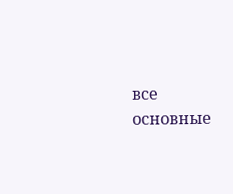все основные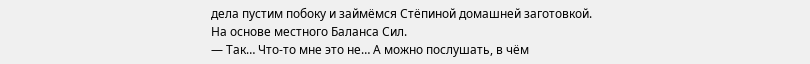дела пустим побоку и займёмся Стёпиной домашней заготовкой. На основе местного Баланса Сил.
— Так… Что-то мне это не… А можно послушать, в чём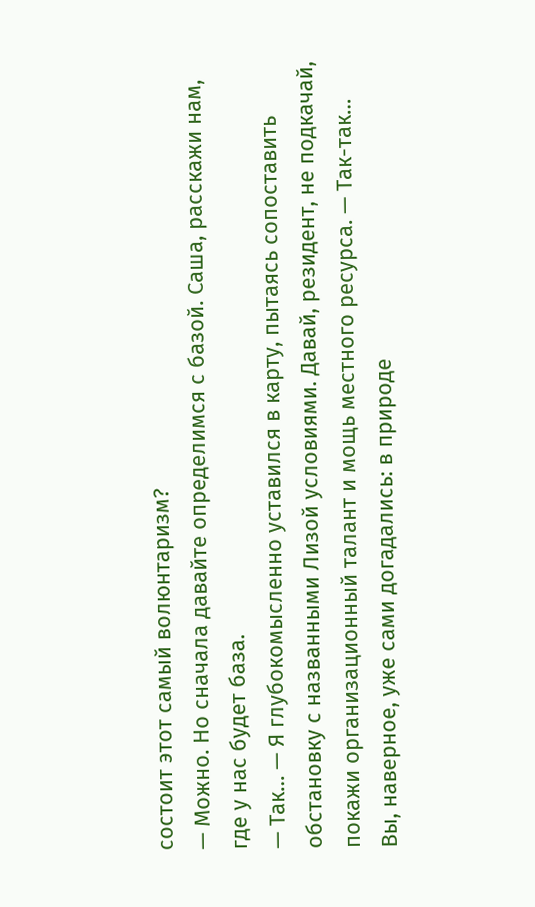состоит этот самый волюнтаризм?
— Можно. Но сначала давайте определимся с базой. Саша, расскажи нам, где у нас будет база.
— Так… — Я глубокомысленно уставился в карту, пытаясь сопоставить обстановку с названными Лизой условиями. Давай, резидент, не подкачай, покажи организационный талант и мощь местного ресурса. — Так-так…
Вы, наверное, уже сами догадались: в природе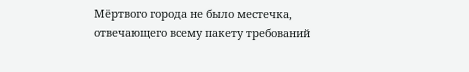Мёртвого города не было местечка, отвечающего всему пакету требований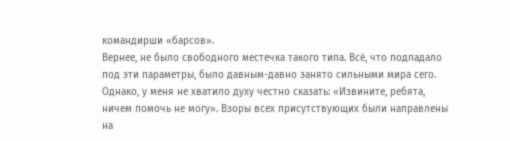командирши «барсов».
Вернее, не было свободного местечка такого типа. Всё, что подпадало под эти параметры, было давным-давно занято сильными мира сего.
Однако, у меня не хватило духу честно сказать: «Извините, ребята, ничем помочь не могу». Взоры всех присутствующих были направлены на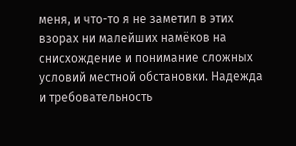меня, и что-то я не заметил в этих взорах ни малейших намёков на снисхождение и понимание сложных условий местной обстановки. Надежда и требовательность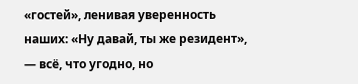«гостей», ленивая уверенность наших: «Ну давай, ты же резидент», — всё, что угодно, но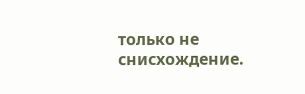только не снисхождение.